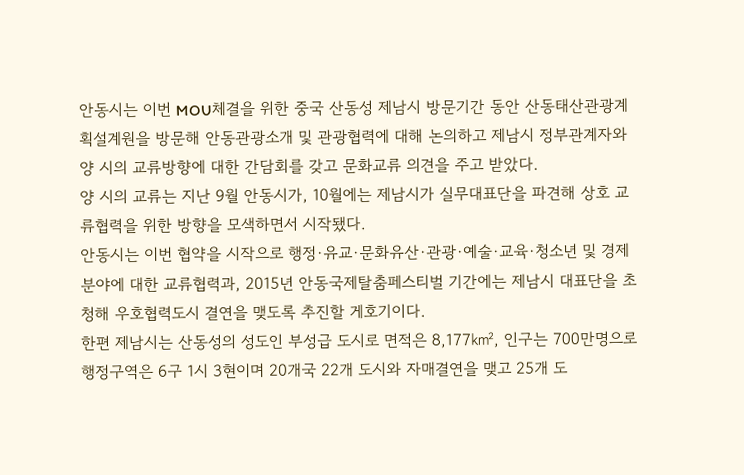안동시는 이번 MOU체결을 위한 중국 산동성 제남시 방문기간 동안 산동태산관광계획설계원을 방문해 안동관광소개 및 관광협력에 대해 논의하고 제남시 정부관계자와 양 시의 교류방향에 대한 간담회를 갖고 문화교류 의견을 주고 받았다.
양 시의 교류는 지난 9월 안동시가, 10월에는 제남시가 실무대표단을 파견해 상호 교류협력을 위한 방향을 모색하면서 시작됐다.
안동시는 이번 협약을 시작으로 행정·유교·문화유산·관광·예술·교육·청소년 및 경제분야에 대한 교류협력과, 2015년 안동국제탈춤페스티벌 기간에는 제남시 대표단을 초청해 우호협력도시 결연을 맺도록 추진할 게호기이다.
한편 제남시는 산동성의 성도인 부성급 도시로 면적은 8,177㎢, 인구는 700만명으로 행정구역은 6구 1시 3현이며 20개국 22개 도시와 자매결연을 맺고 25개 도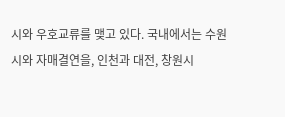시와 우호교류를 맺고 있다. 국내에서는 수원시와 자매결연을, 인천과 대전, 창원시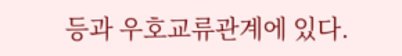등과 우호교류관계에 있다.